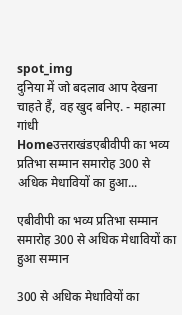spot_img
दुनिया में जो बदलाव आप देखना चाहते हैं, वह खुद बनिए. - महात्मा गांधी
Homeउत्तराखंडएबीवीपी का भव्य प्रतिभा सम्मान समारोह 300 से अधिक मेधावियों का हुआ...

एबीवीपी का भव्य प्रतिभा सम्मान समारोह 300 से अधिक मेधावियों का हुआ सम्मान

300 से अधिक मेधावियों का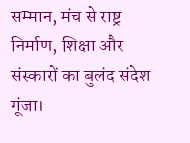सम्मान, मंच से राष्ट्र निर्माण, शिक्षा और संस्कारों का बुलंद संदेश गूंजा।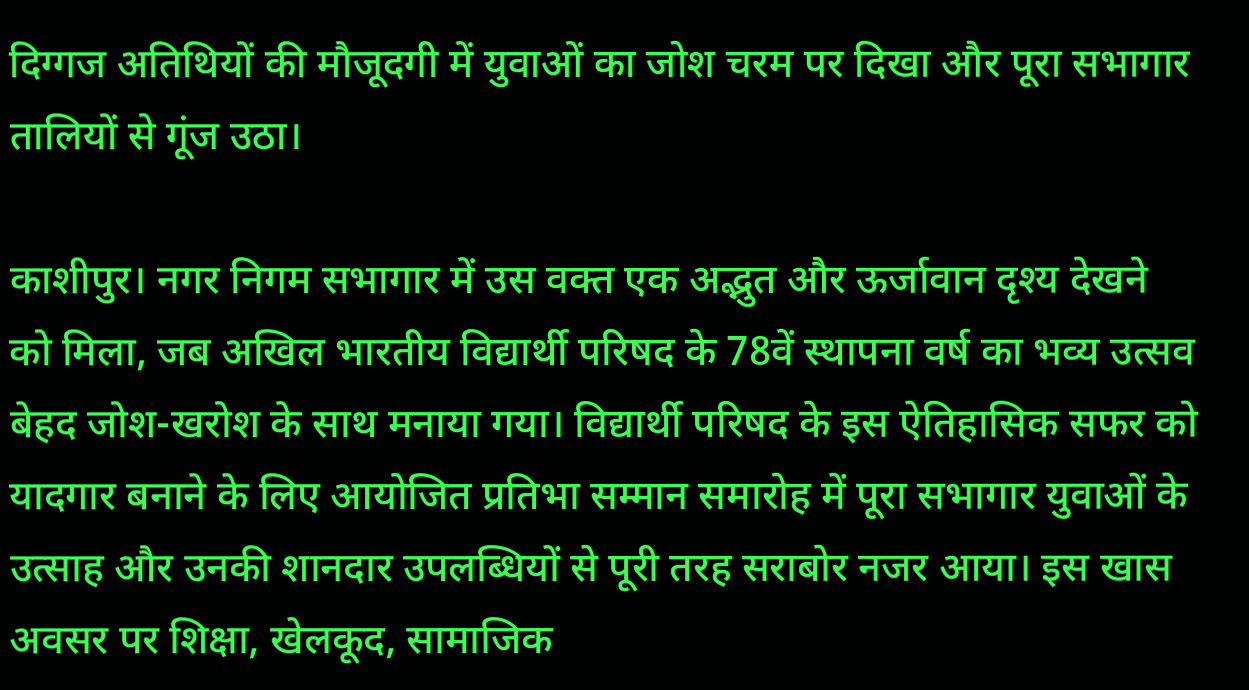दिग्गज अतिथियों की मौजूदगी में युवाओं का जोश चरम पर दिखा और पूरा सभागार तालियों से गूंज उठा।

काशीपुर। नगर निगम सभागार में उस वक्त एक अद्भुत और ऊर्जावान दृश्य देखने को मिला, जब अखिल भारतीय विद्यार्थी परिषद के 78वें स्थापना वर्ष का भव्य उत्सव बेहद जोश-खरोश के साथ मनाया गया। विद्यार्थी परिषद के इस ऐतिहासिक सफर को यादगार बनाने के लिए आयोजित प्रतिभा सम्मान समारोह में पूरा सभागार युवाओं के उत्साह और उनकी शानदार उपलब्धियों से पूरी तरह सराबोर नजर आया। इस खास अवसर पर शिक्षा, खेलकूद, सामाजिक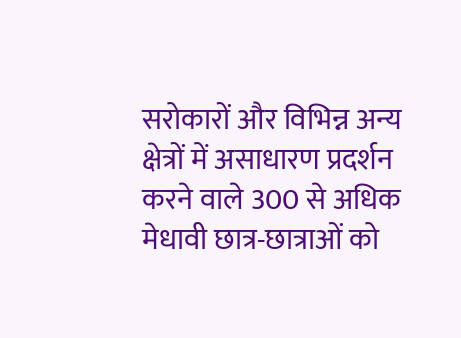सरोकारों और विभिन्न अन्य क्षेत्रों में असाधारण प्रदर्शन करने वाले 300 से अधिक मेधावी छात्र-छात्राओं को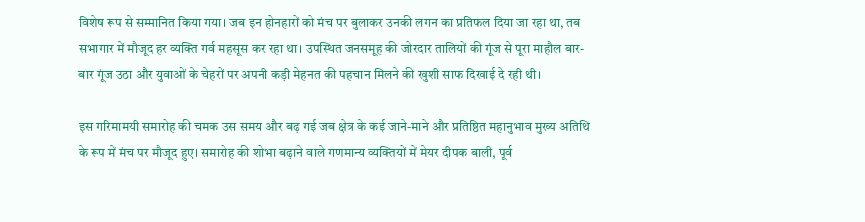विशेष रूप से सम्मानित किया गया। जब इन होनहारों को मंच पर बुलाकर उनकी लगन का प्रतिफल दिया जा रहा था, तब सभागार में मौजूद हर व्यक्ति गर्व महसूस कर रहा था। उपस्थित जनसमूह की जोरदार तालियों की गूंज से पूरा माहौल बार-बार गूंज उठा और युवाओं के चेहरों पर अपनी कड़ी मेहनत की पहचान मिलने की खुशी साफ दिखाई दे रही थी।

इस गरिमामयी समारोह की चमक उस समय और बढ़ गई जब क्षेत्र के कई जाने-माने और प्रतिष्ठित महानुभाव मुख्य अतिथि के रूप में मंच पर मौजूद हुए। समारोह की शोभा बढ़ाने वाले गणमान्य व्यक्तियों में मेयर दीपक बाली, पूर्व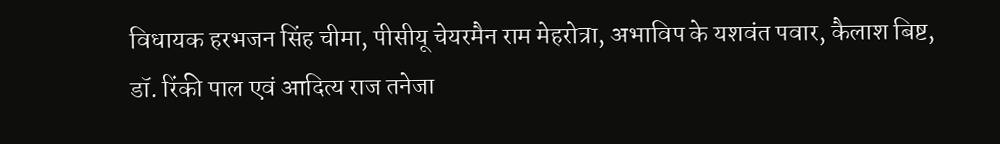विधायक हरभजन सिंह चीमा, पीसीयू चेयरमैन राम मेहरोत्रा, अभाविप के यशवंत पवार, कैलाश बिष्ट, डॉ. रिंकी पाल एवं आदित्य राज तनेजा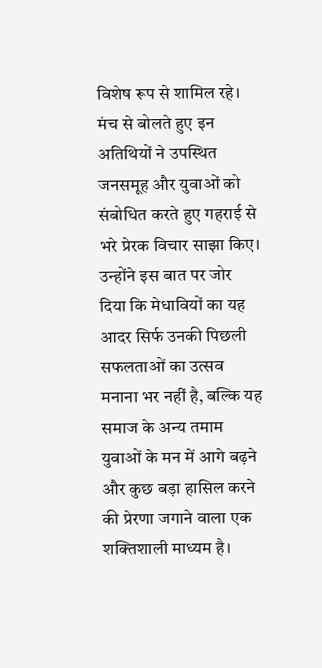विशेष रूप से शामिल रहे। मंच से बोलते हुए इन अतिथियों ने उपस्थित जनसमूह और युवाओं को संबोधित करते हुए गहराई से भरे प्रेरक विचार साझा किए। उन्होंने इस बात पर जोर दिया कि मेधावियों का यह आदर सिर्फ उनकी पिछली सफलताओं का उत्सव मनाना भर नहीं है, बल्कि यह समाज के अन्य तमाम युवाओं के मन में आगे बढ़ने और कुछ बड़ा हासिल करने की प्रेरणा जगाने वाला एक शक्तिशाली माध्यम है।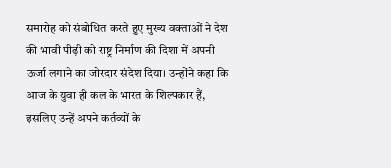समारोह को संबोधित करते हुए मुख्य वक्ताओं ने देश की भावी पीढ़ी को राष्ट्र निर्माण की दिशा में अपनी ऊर्जा लगाने का जोरदार संदेश दिया। उन्होंने कहा कि आज के युवा ही कल के भारत के शिल्पकार हैं, इसलिए उन्हें अपने कर्तव्यों के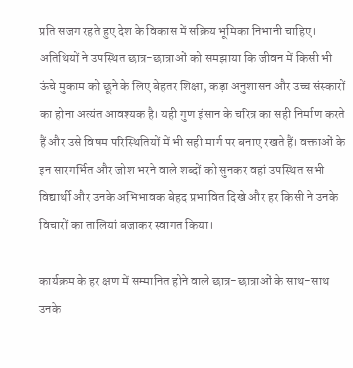प्रति सजग रहते हुए देश के विकास में सक्रिय भूमिका निभानी चाहिए। अतिथियों ने उपस्थित छात्र-छात्राओं को समझाया कि जीवन में किसी भी ऊंचे मुकाम को छूने के लिए बेहतर शिक्षा, कड़ा अनुशासन और उच्च संस्कारों का होना अत्यंत आवश्यक है। यही गुण इंसान के चरित्र का सही निर्माण करते हैं और उसे विषम परिस्थितियों में भी सही मार्ग पर बनाए रखते हैं। वक्ताओं के इन सारगर्भित और जोश भरने वाले शब्दों को सुनकर वहां उपस्थित सभी विद्यार्थी और उनके अभिभावक बेहद प्रभावित दिखे और हर किसी ने उनके विचारों का तालियां बजाकर स्वागत किया।

कार्यक्रम के हर क्षण में सम्मानित होने वाले छात्र-छात्राओं के साथ-साथ उनके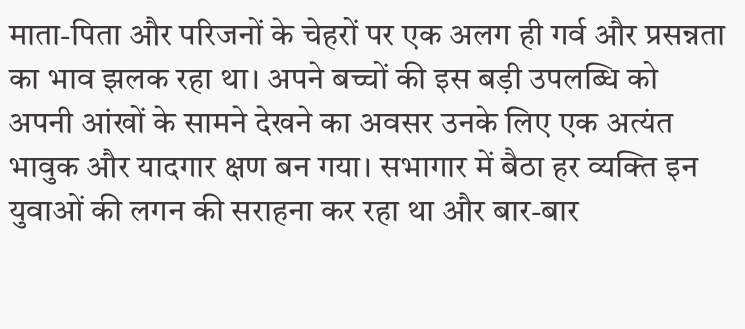माता-पिता और परिजनों के चेहरों पर एक अलग ही गर्व और प्रसन्नता का भाव झलक रहा था। अपने बच्चों की इस बड़ी उपलब्धि को अपनी आंखों के सामने देखने का अवसर उनके लिए एक अत्यंत भावुक और यादगार क्षण बन गया। सभागार में बैठा हर व्यक्ति इन युवाओं की लगन की सराहना कर रहा था और बार-बार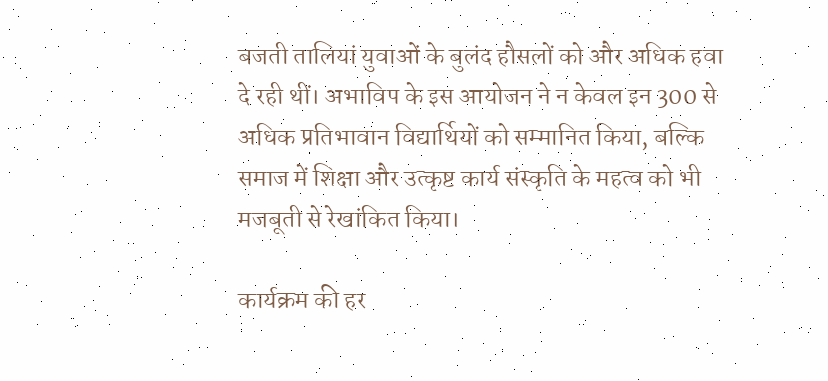बजती तालियां युवाओं के बुलंद हौसलों को और अधिक हवा दे रही थीं। अभाविप के इस आयोजन ने न केवल इन 300 से अधिक प्रतिभावान विद्यार्थियों को सम्मानित किया, बल्कि समाज में शिक्षा और उत्कृष्ट कार्य संस्कृति के महत्व को भी मजबूती से रेखांकित किया।

कार्यक्रम की हर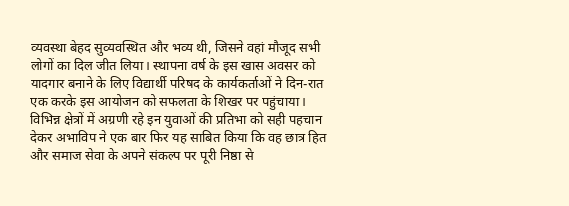व्यवस्था बेहद सुव्यवस्थित और भव्य थी, जिसने वहां मौजूद सभी लोगों का दिल जीत लिया। स्थापना वर्ष के इस खास अवसर को यादगार बनाने के लिए विद्यार्थी परिषद के कार्यकर्ताओं ने दिन-रात एक करके इस आयोजन को सफलता के शिखर पर पहुंचाया। विभिन्न क्षेत्रों में अग्रणी रहे इन युवाओं की प्रतिभा को सही पहचान देकर अभाविप ने एक बार फिर यह साबित किया कि वह छात्र हित और समाज सेवा के अपने संकल्प पर पूरी निष्ठा से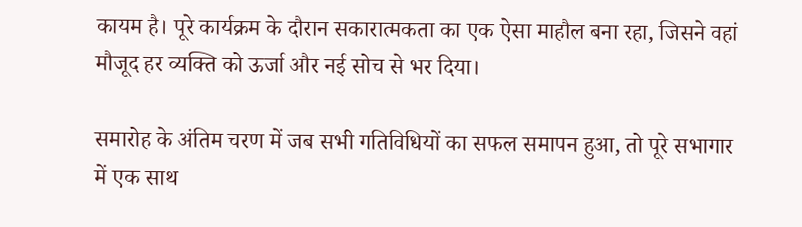कायम है। पूरे कार्यक्रम के दौरान सकारात्मकता का एक ऐसा माहौल बना रहा, जिसने वहां मौजूद हर व्यक्ति को ऊर्जा और नई सोच से भर दिया।

समारोह के अंतिम चरण में जब सभी गतिविधियों का सफल समापन हुआ, तो पूरे सभागार में एक साथ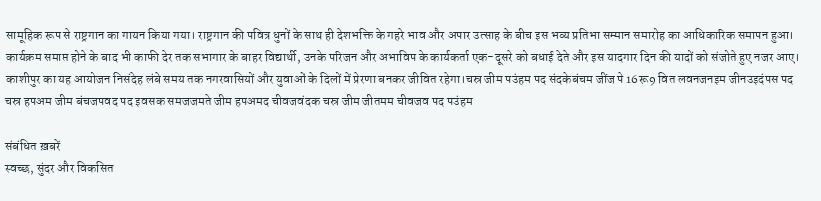सामूहिक रूप से राष्ट्रगान का गायन किया गया। राष्ट्रगान की पवित्र धुनों के साथ ही देशभक्ति के गहरे भाव और अपार उत्साह के बीच इस भव्य प्रतिभा सम्मान समारोह का आधिकारिक समापन हुआ। कार्यक्रम समाप्त होने के बाद भी काफी देर तक सभागार के बाहर विद्यार्थी, उनके परिजन और अभाविप के कार्यकर्ता एक-दूसरे को बधाई देते और इस यादगार दिन की यादों को संजोते हुए नजर आए। काशीपुर का यह आयोजन निसंदेह लंबे समय तक नगरवासियों और युवाओं के दिलों में प्रेरणा बनकर जीवित रहेगा।चस्र जीम पउंहम पद संदकेबंचम जींज पे 16रू9 वित लवनजनइम जीनउइदंपस पद चस्र हपअम जीम बंचजपवद पद इवसक समजजमते जीम हपअमद चीवजवंदक चस्र जीम जीतमम चीवजव पद पउंहम

संबंधित ख़बरें
स्वच्छ, सुंदर और विकसित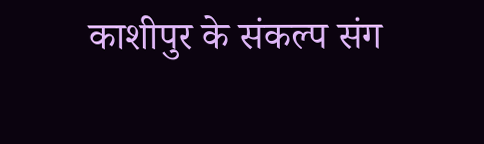काशीपुर के संकल्प संग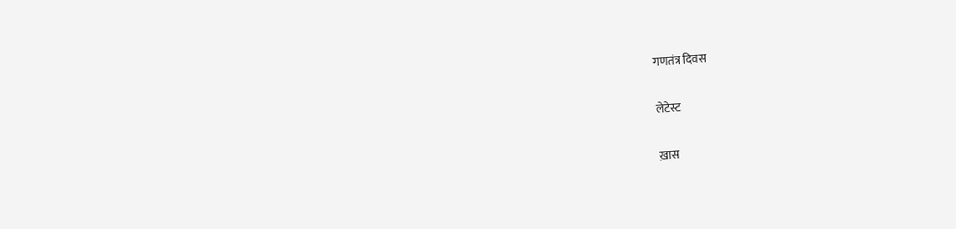गणतंत्र दिवस

लेटेस्ट

ख़ास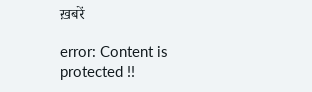ख़बरें

error: Content is protected !!